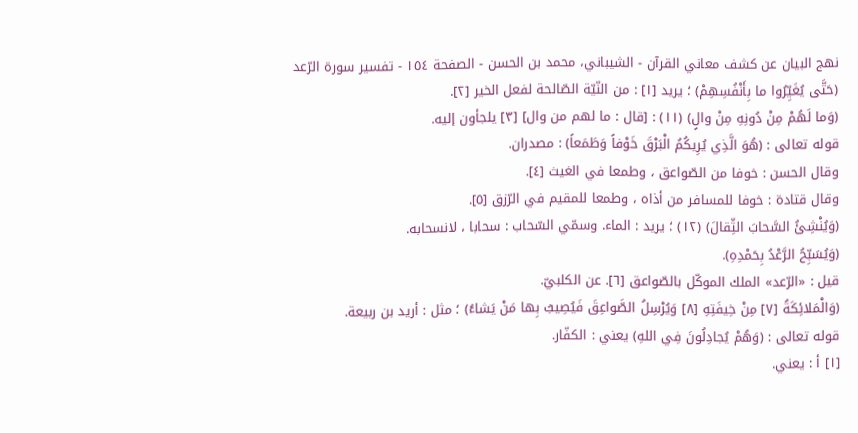نهج البيان عن كشف معاني القرآن - الشيباني، محمد بن الحسن - الصفحة ١٥٤ - تفسير سورة الرّعد
(حَتَّى يُغَيِّرُوا ما بِأَنْفُسِهِمْ) ؛ يريد [١] : من النّيّة الصّالحة لفعل الخير [٢].
(وَما لَهُمْ مِنْ دُونِهِ مِنْ والٍ) (١١) : [قال : ما لهم من وال] [٣] يلجأون إليه.
قوله تعالى : (هُوَ الَّذِي يُرِيكُمُ الْبَرْقَ خَوْفاً وَطَمَعاً) : مصدران.
وقال الحسن : خوفا من الصّواعق ، وطمعا في الغيث [٤].
وقال قتادة : خوفا للمسافر من أذاه ، وطمعا للمقيم في الرّزق [٥].
(وَيُنْشِئُ السَّحابَ الثِّقالَ) (١٢) ؛ يريد : الماء. وسمّي السّحاب : سحابا ، لانسحابه.
(وَيُسَبِّحُ الرَّعْدُ بِحَمْدِهِ).
قيل : «الرّعد» الملك الموكّل بالصّواعق [٦]. عن الكلبيّ.
(وَالْمَلائِكَةُ [٧] مِنْ خِيفَتِهِ [٨] وَيُرْسِلُ الصَّواعِقَ فَيُصِيبُ بِها مَنْ يَشاءُ) ؛ مثل : أريد بن ربيعة.
قوله تعالى : (وَهُمْ يُجادِلُونَ فِي اللهِ) يعني : الكفّار.
[١] أ : يعني.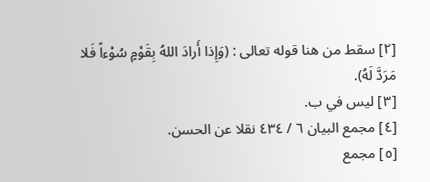[٢] سقط من هنا قوله تعالى : (وَإِذا أَرادَ اللهُ بِقَوْمٍ سُوْءاً فَلا مَرَدَّ لَهُ).
[٣] ليس في ب.
[٤] مجمع البيان ٦ / ٤٣٤ نقلا عن الحسن.
[٥] مجمع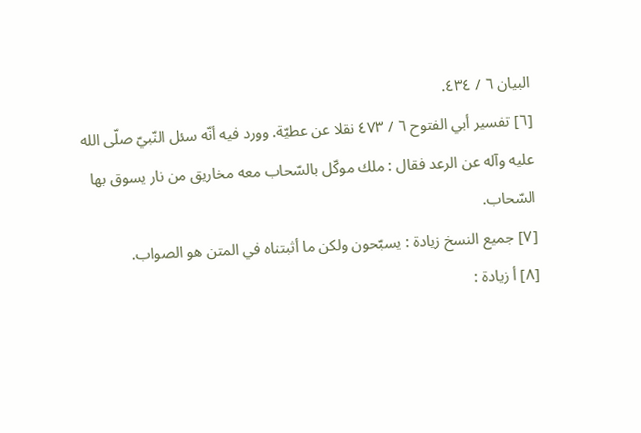البيان ٦ / ٤٣٤.
[٦] تفسير أبي الفتوح ٦ / ٤٧٣ نقلا عن عطيّة. وورد فيه أنّه سئل النّبيّ صلّى الله عليه وآله عن الرعد فقال : ملك موكّل بالسّحاب معه مخاريق من نار يسوق بها السّحاب.
[٧] جميع النسخ زيادة : يسبّحون ولكن ما أثبتناه في المتن هو الصواب.
[٨] أ زيادة :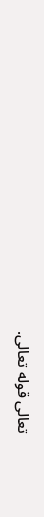تعالى قوله تعالى.